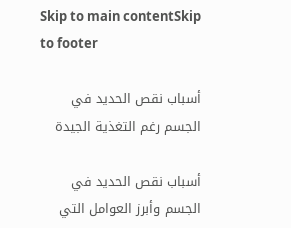Skip to main contentSkip to footer

أسباب نقص الحديد في الجسم رغم التغذية الجيدة

أسباب نقص الحديد في الجسم وأبرز العوامل التي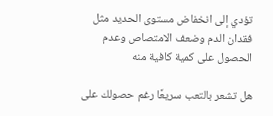تؤدي إلى انخفاض مستوى الحديد مثل فقدان الدم وضعف الامتصاص وعدم الحصول على كمية كافية منه

هل تشعر بالتعب سريعًا رغم حصولك على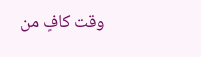وقت كافٍ من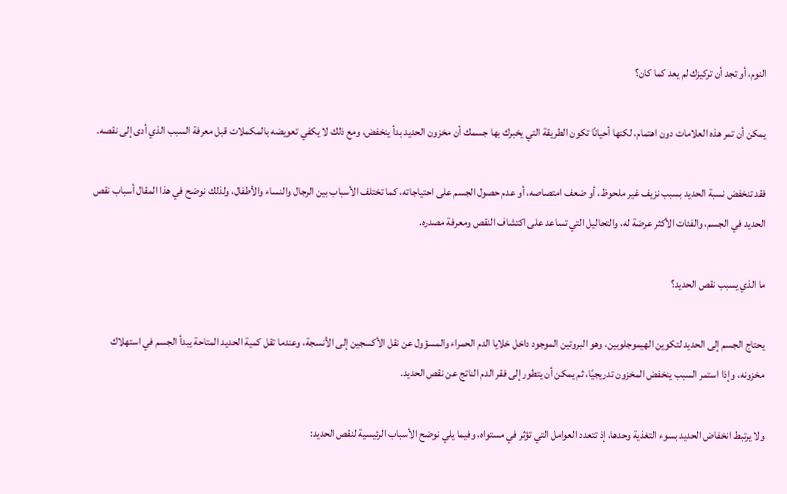النوم، أو تجد أن تركيزك لم يعد كما كان؟

يمكن أن تمر هذه العلامات دون اهتمام، لكنها أحيانًا تكون الطريقة التي يخبرك بها جسمك أن مخزون الحديد بدأ ينخفض، ومع ذلك لا يكفي تعويضه بالمكملات قبل معرفة السبب الذي أدى إلى نقصه.

فقد تنخفض نسبة الحديد بسبب نزيف غير ملحوظ، أو ضعف امتصاصه، أو عدم حصول الجسم على احتياجاته، كما تختلف الأسباب بين الرجال والنساء والأطفال، ولذلك نوضح في هذا المقال أسباب نقص الحديد في الجسم، والفئات الأكثر عرضة له، والتحاليل التي تساعد على اكتشاف النقص ومعرفة مصدره.

ما الذي يسبب نقص الحديد؟

يحتاج الجسم إلى الحديد لتكوين الهيموجلوبين، وهو البروتين الموجود داخل خلايا الدم الحمراء والمسؤول عن نقل الأكسجين إلى الأنسجة، وعندما تقل كمية الحديد المتاحة يبدأ الجسم في استهلاك مخزونه، وإذا استمر السبب ينخفض المخزون تدريجيًا، ثم يمكن أن يتطور إلى فقر الدم الناتج عن نقص الحديد.

ولا يرتبط انخفاض الحديد بسوء التغذية وحدها، إذ تتعدد العوامل التي تؤثر في مستواه، وفيما يلي نوضح الأسباب الرئيسية لنقص الحديد: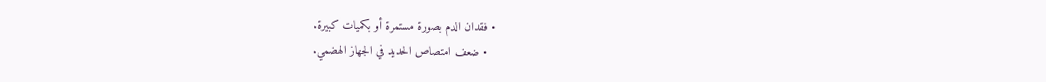• فقدان الدم بصورة مستمرة أو بكميات كبيرة.
  • ضعف امتصاص الحديد في الجهاز الهضمي.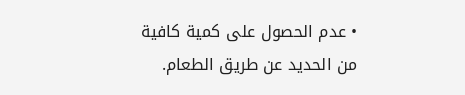• عدم الحصول على كمية كافية من الحديد عن طريق الطعام.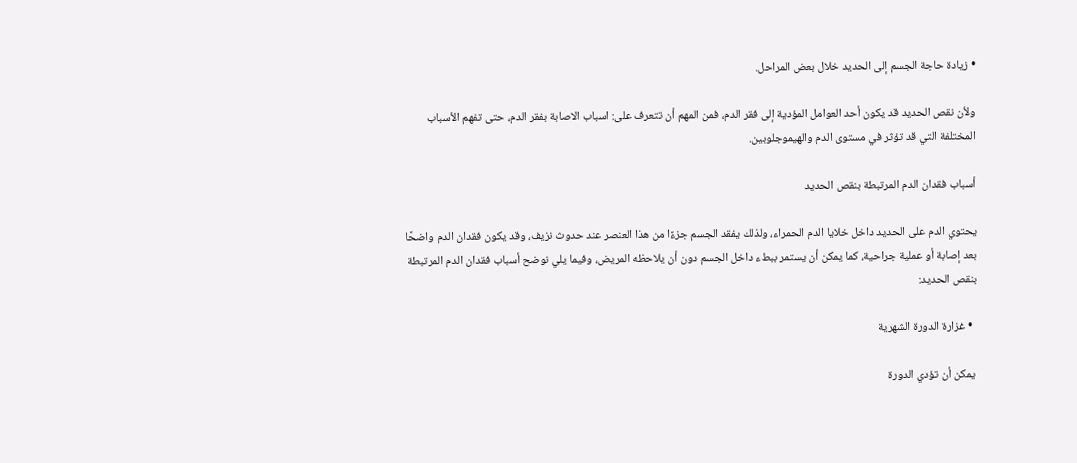• زيادة حاجة الجسم إلى الحديد خلال بعض المراحل.

ولأن نقص الحديد قد يكون أحد العوامل المؤدية إلى فقر الدم، فمن المهم أن تتعرف على: اسباب الاصابة بفقر الدم، حتى تفهم الأسباب المختلفة التي قد تؤثر في مستوى الدم والهيموجلوبين.

أسباب فقدان الدم المرتبطة بنقص الحديد

يحتوي الدم على الحديد داخل خلايا الدم الحمراء، ولذلك يفقد الجسم جزءًا من هذا العنصر عند حدوث نزيف، وقد يكون فقدان الدم واضحًا بعد إصابة أو عملية جراحية، كما يمكن أن يستمر ببطء داخل الجسم دون أن يلاحظه المريض، وفيما يلي نوضح أسباب فقدان الدم المرتبطة بنقص الحديد:

  • غزارة الدورة الشهرية

 يمكن أن تؤدي الدورة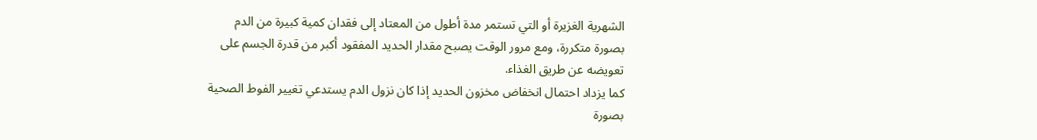الشهرية الغزيرة أو التي تستمر مدة أطول من المعتاد إلى فقدان كمية كبيرة من الدم بصورة متكررة، ومع مرور الوقت يصبح مقدار الحديد المفقود أكبر من قدرة الجسم على تعويضه عن طريق الغذاء.
كما يزداد احتمال انخفاض مخزون الحديد إذا كان نزول الدم يستدعي تغيير الفوط الصحية بصورة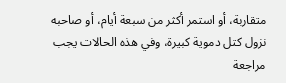متقاربة، أو استمر أكثر من سبعة أيام، أو صاحبه نزول كتل دموية كبيرة، وفي هذه الحالات يجب مراجعة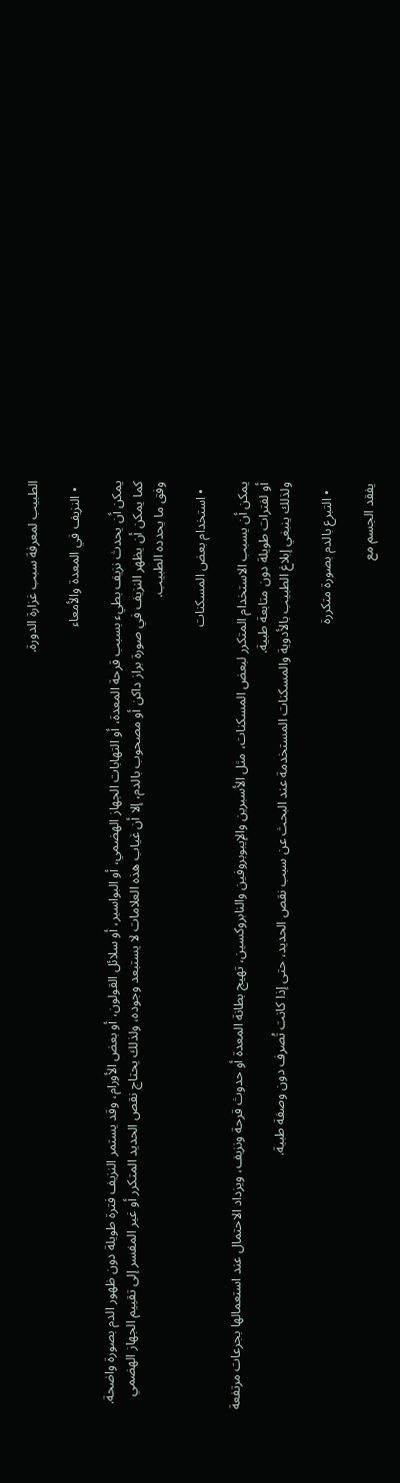الطبيب لمعرفة سبب غزارة الدورة.

  • النزيف في المعدة والأمعاء

يمكن أن يحدث نزيف بطيء بسبب قرحة المعدة، أو التهابات الجهاز الهضمي، أو البواسير، أو سلائل القولون، أو بعض الأورام، وقد يستمر النزيف فترة طويلة دون ظهور الدم بصورة واضحة.
كما يمكن أن يظهر النزيف في صورة براز داكن أو مصحوب بالدم، إلا أن غياب هذه العلامات لا يستبعد وجوده، ولذلك يحتاج نقص الحديد المتكرر أو غير المفسر إلى تقييم الجهاز الهضمي وفق ما يحدده الطبيب.

  • استخدام بعض المسكنات

يمكن أن يسبب الاستخدام المتكرر لبعض المسكنات، مثل الأسبرين والإيبوبروفين والنابروكسين، تهيج بطانة المعدة أو حدوث قرحة ونزيف، ويزداد الاحتمال عند استعمالها بجرعات مرتفعة أو لفترات طويلة دون متابعة طبية.
ولذلك ينبغي إبلاغ الطبيب بالأدوية والمسكنات المستخدمة عند البحث عن سبب نقص الحديد، حتى إذا كانت تُصرف دون وصفة طبية.

  • التبرع بالدم بصورة متكررة

يفقد الجسم مع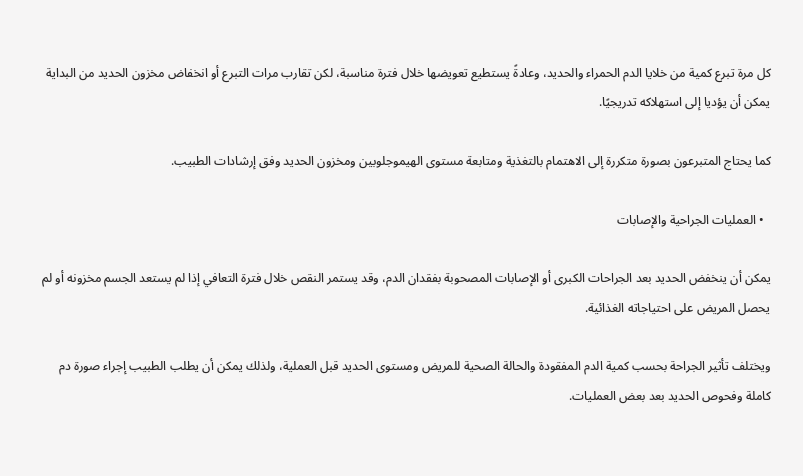كل مرة تبرع كمية من خلايا الدم الحمراء والحديد، وعادةً يستطيع تعويضها خلال فترة مناسبة، لكن تقارب مرات التبرع أو انخفاض مخزون الحديد من البداية يمكن أن يؤديا إلى استهلاكه تدريجيًا.

كما يحتاج المتبرعون بصورة متكررة إلى الاهتمام بالتغذية ومتابعة مستوى الهيموجلوبين ومخزون الحديد وفق إرشادات الطبيب.

  • العمليات الجراحية والإصابات

يمكن أن ينخفض الحديد بعد الجراحات الكبرى أو الإصابات المصحوبة بفقدان الدم، وقد يستمر النقص خلال فترة التعافي إذا لم يستعد الجسم مخزونه أو لم يحصل المريض على احتياجاته الغذائية.

ويختلف تأثير الجراحة بحسب كمية الدم المفقودة والحالة الصحية للمريض ومستوى الحديد قبل العملية، ولذلك يمكن أن يطلب الطبيب إجراء صورة دم كاملة وفحوص الحديد بعد بعض العمليات.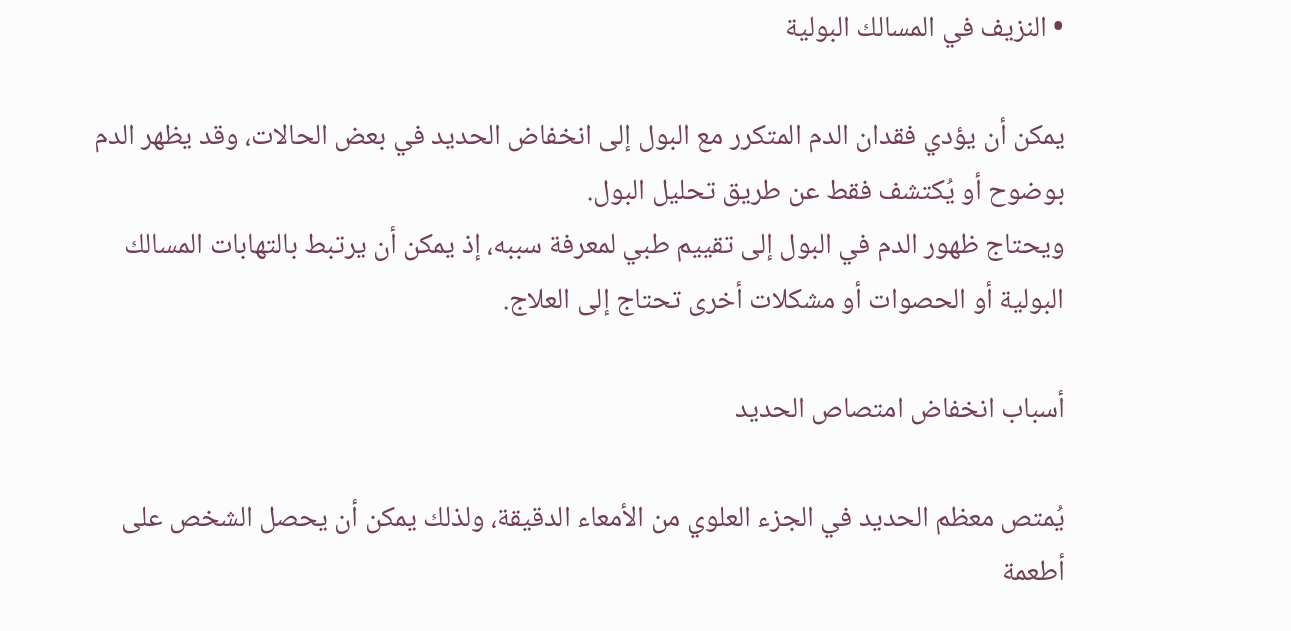• النزيف في المسالك البولية

يمكن أن يؤدي فقدان الدم المتكرر مع البول إلى انخفاض الحديد في بعض الحالات، وقد يظهر الدم بوضوح أو يُكتشف فقط عن طريق تحليل البول.
ويحتاج ظهور الدم في البول إلى تقييم طبي لمعرفة سببه، إذ يمكن أن يرتبط بالتهابات المسالك البولية أو الحصوات أو مشكلات أخرى تحتاج إلى العلاج.

أسباب انخفاض امتصاص الحديد

يُمتص معظم الحديد في الجزء العلوي من الأمعاء الدقيقة، ولذلك يمكن أن يحصل الشخص على أطعمة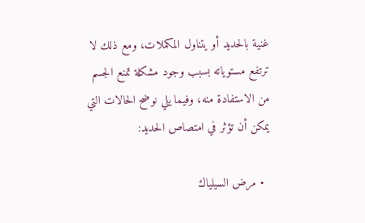غنية بالحديد أو يتناول المكملات، ومع ذلك لا ترتفع مستوياته بسبب وجود مشكلة تمنع الجسم من الاستفادة منه، وفيما يلي نوضح الحالات التي يمكن أن تؤثر في امتصاص الحديد:

  • مرض السيلياك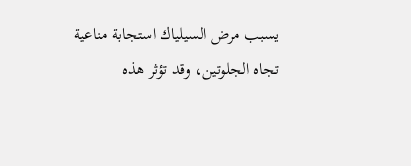يسبب مرض السيلياك استجابة مناعية تجاه الجلوتين، وقد تؤثر هذه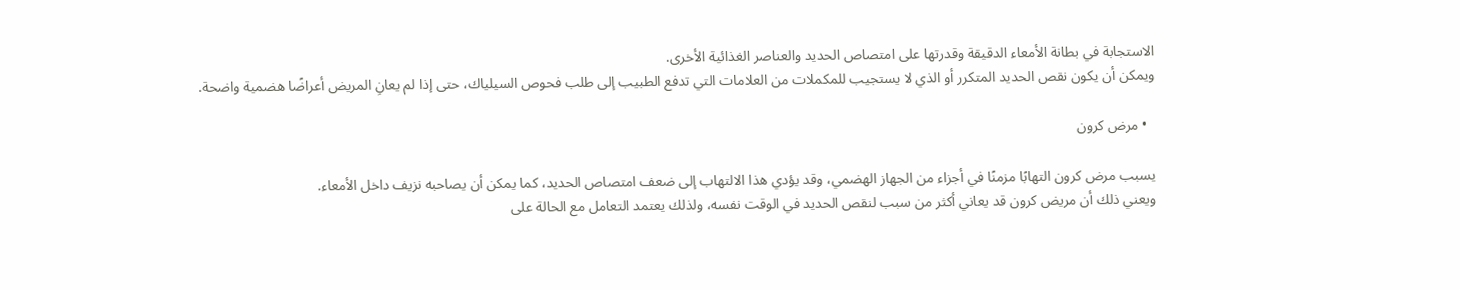الاستجابة في بطانة الأمعاء الدقيقة وقدرتها على امتصاص الحديد والعناصر الغذائية الأخرى.
ويمكن أن يكون نقص الحديد المتكرر أو الذي لا يستجيب للمكملات من العلامات التي تدفع الطبيب إلى طلب فحوص السيلياك، حتى إذا لم يعانِ المريض أعراضًا هضمية واضحة.

  • مرض كرون

يسبب مرض كرون التهابًا مزمنًا في أجزاء من الجهاز الهضمي، وقد يؤدي هذا الالتهاب إلى ضعف امتصاص الحديد، كما يمكن أن يصاحبه نزيف داخل الأمعاء.
ويعني ذلك أن مريض كرون قد يعاني أكثر من سبب لنقص الحديد في الوقت نفسه، ولذلك يعتمد التعامل مع الحالة على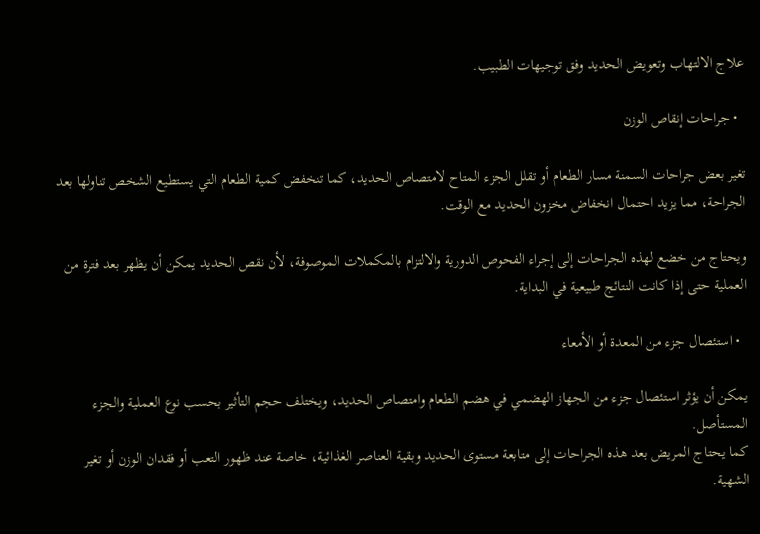علاج الالتهاب وتعويض الحديد وفق توجيهات الطبيب.

  • جراحات إنقاص الوزن

تغير بعض جراحات السمنة مسار الطعام أو تقلل الجزء المتاح لامتصاص الحديد، كما تنخفض كمية الطعام التي يستطيع الشخص تناولها بعد الجراحة، مما يزيد احتمال انخفاض مخزون الحديد مع الوقت.

ويحتاج من خضع لهذه الجراحات إلى إجراء الفحوص الدورية والالتزام بالمكملات الموصوفة، لأن نقص الحديد يمكن أن يظهر بعد فترة من العملية حتى إذا كانت النتائج طبيعية في البداية.

  • استئصال جزء من المعدة أو الأمعاء

يمكن أن يؤثر استئصال جزء من الجهاز الهضمي في هضم الطعام وامتصاص الحديد، ويختلف حجم التأثير بحسب نوع العملية والجزء المستأصل.
كما يحتاج المريض بعد هذه الجراحات إلى متابعة مستوى الحديد وبقية العناصر الغذائية، خاصة عند ظهور التعب أو فقدان الوزن أو تغير الشهية.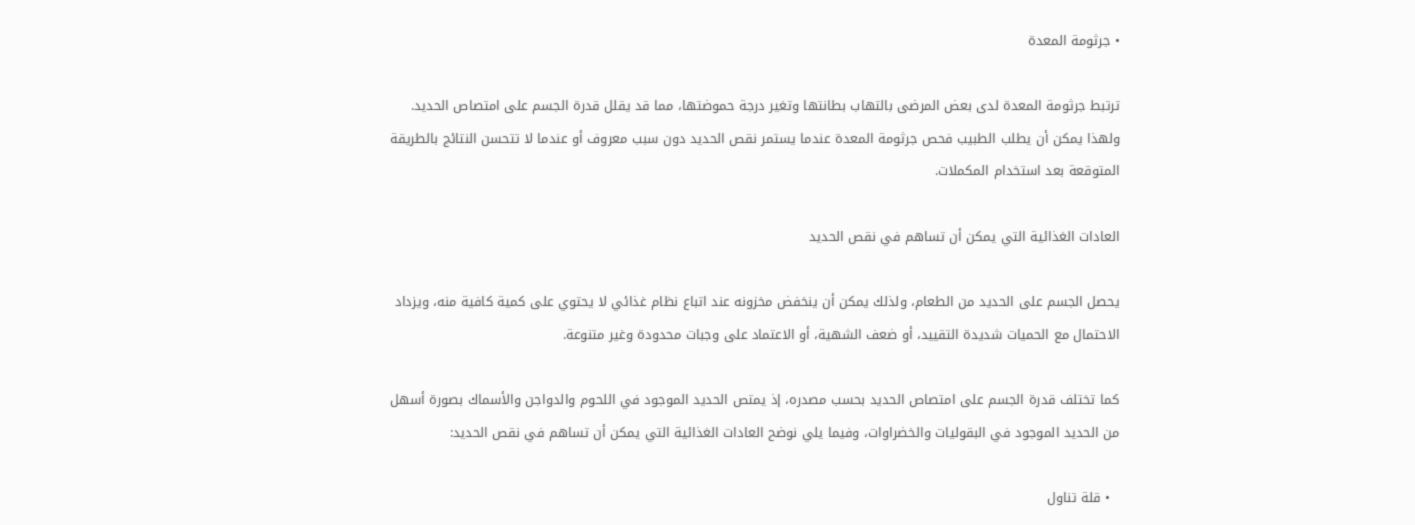• جرثومة المعدة

ترتبط جرثومة المعدة لدى بعض المرضى بالتهاب بطانتها وتغير درجة حموضتها، مما قد يقلل قدرة الجسم على امتصاص الحديد.
ولهذا يمكن أن يطلب الطبيب فحص جرثومة المعدة عندما يستمر نقص الحديد دون سبب معروف أو عندما لا تتحسن النتائج بالطريقة المتوقعة بعد استخدام المكملات.

العادات الغذائية التي يمكن أن تساهم في نقص الحديد

يحصل الجسم على الحديد من الطعام، ولذلك يمكن أن ينخفض مخزونه عند اتباع نظام غذائي لا يحتوي على كمية كافية منه، ويزداد الاحتمال مع الحميات شديدة التقييد، أو ضعف الشهية، أو الاعتماد على وجبات محدودة وغير متنوعة.

كما تختلف قدرة الجسم على امتصاص الحديد بحسب مصدره، إذ يمتص الحديد الموجود في اللحوم والدواجن والأسماك بصورة أسهل من الحديد الموجود في البقوليات والخضراوات، وفيما يلي نوضح العادات الغذائية التي يمكن أن تساهم في نقص الحديد:

  • قلة تناول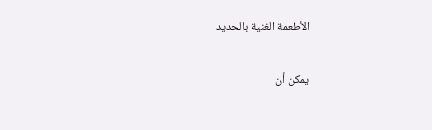الأطعمة الغنية بالحديد

يمكن أن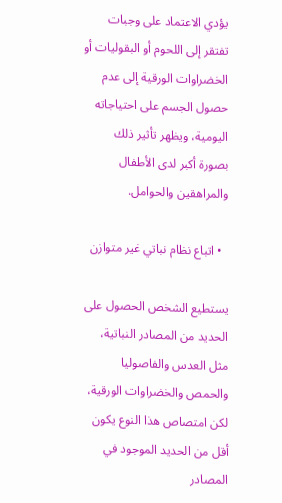يؤدي الاعتماد على وجبات تفتقر إلى اللحوم أو البقوليات أو الخضراوات الورقية إلى عدم حصول الجسم على احتياجاته اليومية، ويظهر تأثير ذلك بصورة أكبر لدى الأطفال والمراهقين والحوامل.

  • اتباع نظام نباتي غير متوازن

يستطيع الشخص الحصول على الحديد من المصادر النباتية، مثل العدس والفاصوليا والحمص والخضراوات الورقية، لكن امتصاص هذا النوع يكون أقل من الحديد الموجود في المصادر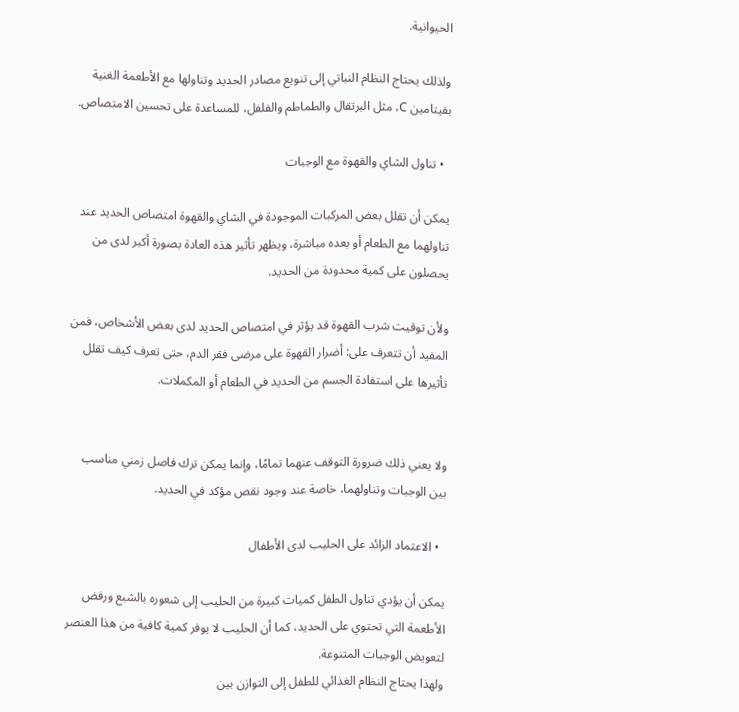الحيوانية.

ولذلك يحتاج النظام النباتي إلى تنويع مصادر الحديد وتناولها مع الأطعمة الغنية بفيتامين C، مثل البرتقال والطماطم والفلفل، للمساعدة على تحسين الامتصاص.

  • تناول الشاي والقهوة مع الوجبات

يمكن أن تقلل بعض المركبات الموجودة في الشاي والقهوة امتصاص الحديد عند تناولهما مع الطعام أو بعده مباشرة، ويظهر تأثير هذه العادة بصورة أكبر لدى من يحصلون على كمية محدودة من الحديد.

ولأن توقيت شرب القهوة قد يؤثر في امتصاص الحديد لدى بعض الأشخاص، فمن المفيد أن تتعرف على: أضرار القهوة على مرضى فقر الدم، حتى تعرف كيف تقلل تأثيرها على استفادة الجسم من الحديد في الطعام أو المكملات.


ولا يعني ذلك ضرورة التوقف عنهما تمامًا، وإنما يمكن ترك فاصل زمني مناسب بين الوجبات وتناولهما، خاصة عند وجود نقص مؤكد في الحديد.

  • الاعتماد الزائد على الحليب لدى الأطفال

يمكن أن يؤدي تناول الطفل كميات كبيرة من الحليب إلى شعوره بالشبع ورفض الأطعمة التي تحتوي على الحديد، كما أن الحليب لا يوفر كمية كافية من هذا العنصر لتعويض الوجبات المتنوعة.
ولهذا يحتاج النظام الغذائي للطفل إلى التوازن بين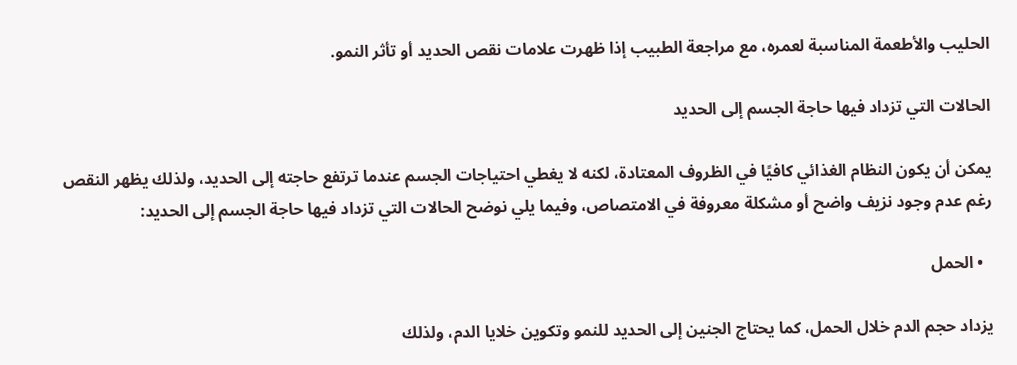الحليب والأطعمة المناسبة لعمره، مع مراجعة الطبيب إذا ظهرت علامات نقص الحديد أو تأثر النمو.

الحالات التي تزداد فيها حاجة الجسم إلى الحديد

يمكن أن يكون النظام الغذائي كافيًا في الظروف المعتادة، لكنه لا يغطي احتياجات الجسم عندما ترتفع حاجته إلى الحديد، ولذلك يظهر النقص رغم عدم وجود نزيف واضح أو مشكلة معروفة في الامتصاص، وفيما يلي نوضح الحالات التي تزداد فيها حاجة الجسم إلى الحديد:

  • الحمل

يزداد حجم الدم خلال الحمل، كما يحتاج الجنين إلى الحديد للنمو وتكوين خلايا الدم، ولذلك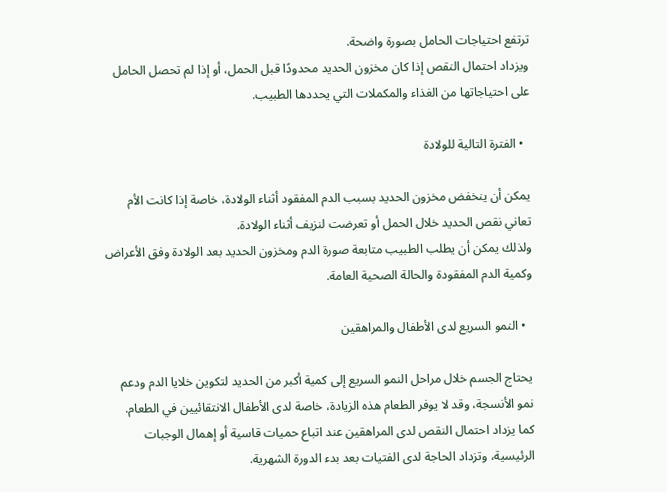ترتفع احتياجات الحامل بصورة واضحة.
ويزداد احتمال النقص إذا كان مخزون الحديد محدودًا قبل الحمل، أو إذا لم تحصل الحامل على احتياجاتها من الغذاء والمكملات التي يحددها الطبيب.

  • الفترة التالية للولادة

يمكن أن ينخفض مخزون الحديد بسبب الدم المفقود أثناء الولادة، خاصة إذا كانت الأم تعاني نقص الحديد خلال الحمل أو تعرضت لنزيف أثناء الولادة.
ولذلك يمكن أن يطلب الطبيب متابعة صورة الدم ومخزون الحديد بعد الولادة وفق الأعراض وكمية الدم المفقودة والحالة الصحية العامة.

  • النمو السريع لدى الأطفال والمراهقين

يحتاج الجسم خلال مراحل النمو السريع إلى كمية أكبر من الحديد لتكوين خلايا الدم ودعم نمو الأنسجة، وقد لا يوفر الطعام هذه الزيادة، خاصة لدى الأطفال الانتقائيين في الطعام.
كما يزداد احتمال النقص لدى المراهقين عند اتباع حميات قاسية أو إهمال الوجبات الرئيسية، وتزداد الحاجة لدى الفتيات بعد بدء الدورة الشهرية.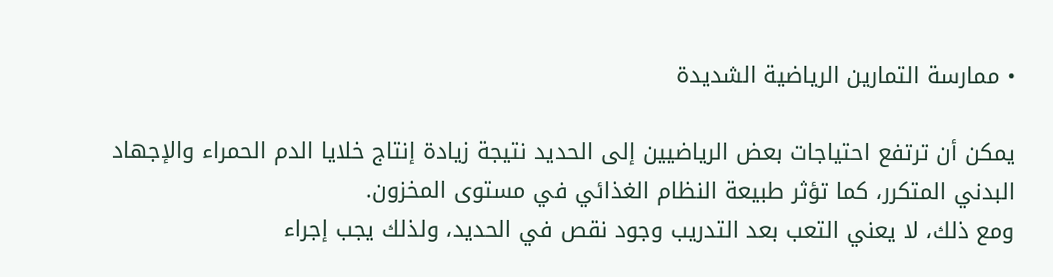• ممارسة التمارين الرياضية الشديدة

يمكن أن ترتفع احتياجات بعض الرياضيين إلى الحديد نتيجة زيادة إنتاج خلايا الدم الحمراء والإجهاد البدني المتكرر، كما تؤثر طبيعة النظام الغذائي في مستوى المخزون.
ومع ذلك، لا يعني التعب بعد التدريب وجود نقص في الحديد، ولذلك يجب إجراء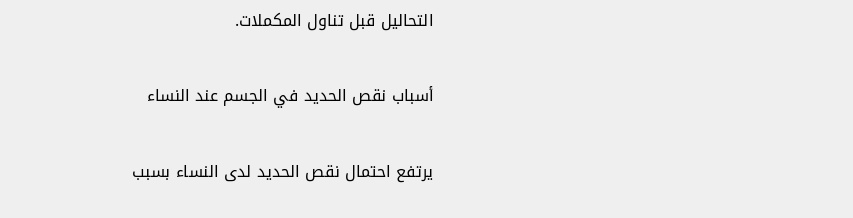التحاليل قبل تناول المكملات.

أسباب نقص الحديد في الجسم عند النساء

يرتفع احتمال نقص الحديد لدى النساء بسبب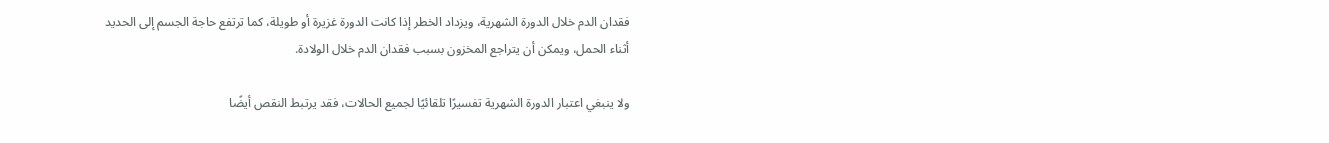فقدان الدم خلال الدورة الشهرية، ويزداد الخطر إذا كانت الدورة غزيرة أو طويلة، كما ترتفع حاجة الجسم إلى الحديد أثناء الحمل، ويمكن أن يتراجع المخزون بسبب فقدان الدم خلال الولادة.

ولا ينبغي اعتبار الدورة الشهرية تفسيرًا تلقائيًا لجميع الحالات، فقد يرتبط النقص أيضًا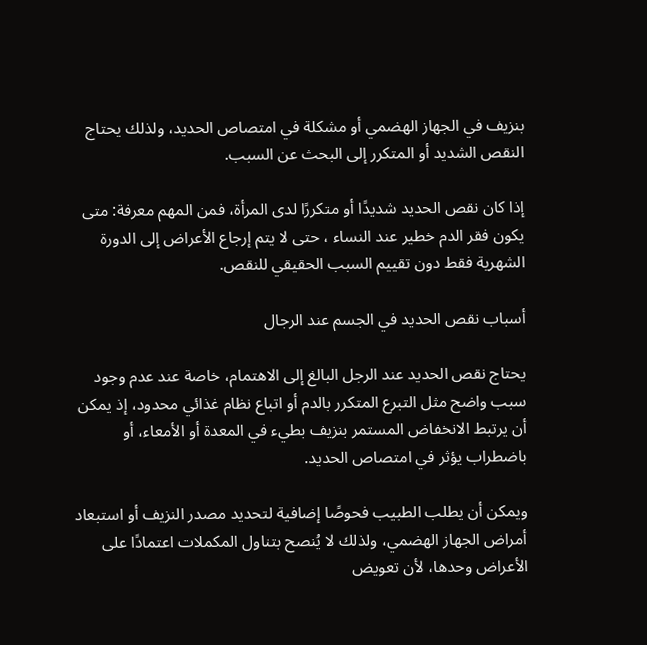بنزيف في الجهاز الهضمي أو مشكلة في امتصاص الحديد، ولذلك يحتاج النقص الشديد أو المتكرر إلى البحث عن السبب.

إذا كان نقص الحديد شديدًا أو متكررًا لدى المرأة، فمن المهم معرفة: متى يكون فقر الدم خطير عند النساء ، حتى لا يتم إرجاع الأعراض إلى الدورة الشهرية فقط دون تقييم السبب الحقيقي للنقص.

أسباب نقص الحديد في الجسم عند الرجال

يحتاج نقص الحديد عند الرجل البالغ إلى الاهتمام، خاصة عند عدم وجود سبب واضح مثل التبرع المتكرر بالدم أو اتباع نظام غذائي محدود، إذ يمكن أن يرتبط الانخفاض المستمر بنزيف بطيء في المعدة أو الأمعاء، أو باضطراب يؤثر في امتصاص الحديد.

ويمكن أن يطلب الطبيب فحوصًا إضافية لتحديد مصدر النزيف أو استبعاد أمراض الجهاز الهضمي، ولذلك لا يُنصح بتناول المكملات اعتمادًا على الأعراض وحدها، لأن تعويض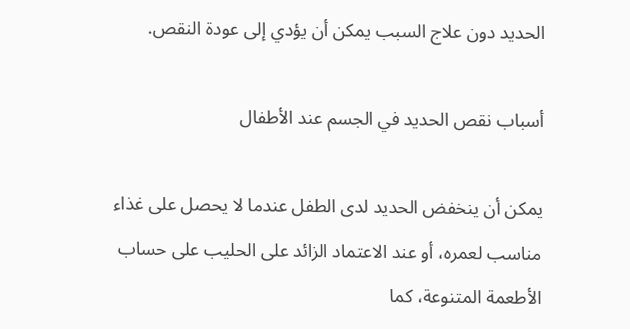الحديد دون علاج السبب يمكن أن يؤدي إلى عودة النقص.

أسباب نقص الحديد في الجسم عند الأطفال

يمكن أن ينخفض الحديد لدى الطفل عندما لا يحصل على غذاء مناسب لعمره، أو عند الاعتماد الزائد على الحليب على حساب الأطعمة المتنوعة، كما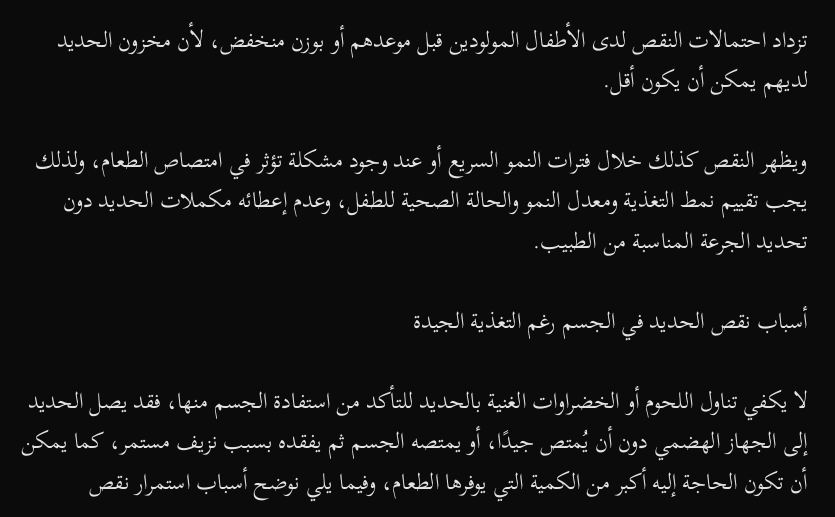تزداد احتمالات النقص لدى الأطفال المولودين قبل موعدهم أو بوزن منخفض، لأن مخزون الحديد لديهم يمكن أن يكون أقل.

ويظهر النقص كذلك خلال فترات النمو السريع أو عند وجود مشكلة تؤثر في امتصاص الطعام، ولذلك يجب تقييم نمط التغذية ومعدل النمو والحالة الصحية للطفل، وعدم إعطائه مكملات الحديد دون تحديد الجرعة المناسبة من الطبيب.

أسباب نقص الحديد في الجسم رغم التغذية الجيدة

لا يكفي تناول اللحوم أو الخضراوات الغنية بالحديد للتأكد من استفادة الجسم منها، فقد يصل الحديد إلى الجهاز الهضمي دون أن يُمتص جيدًا، أو يمتصه الجسم ثم يفقده بسبب نزيف مستمر، كما يمكن أن تكون الحاجة إليه أكبر من الكمية التي يوفرها الطعام، وفيما يلي نوضح أسباب استمرار نقص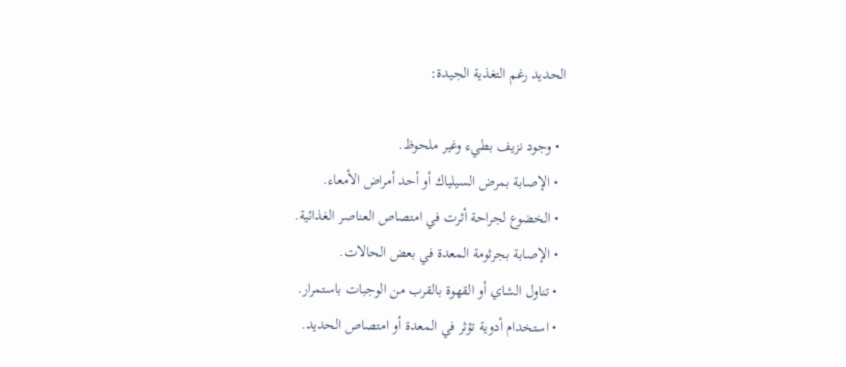الحديد رغم التغذية الجيدة:

  • وجود نزيف بطيء وغير ملحوظ.
  • الإصابة بمرض السيلياك أو أحد أمراض الأمعاء.
  • الخضوع لجراحة أثرت في امتصاص العناصر الغذائية.
  • الإصابة بجرثومة المعدة في بعض الحالات.
  • تناول الشاي أو القهوة بالقرب من الوجبات باستمرار.
  • استخدام أدوية تؤثر في المعدة أو امتصاص الحديد.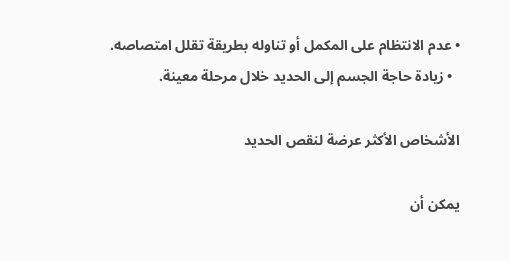• عدم الانتظام على المكمل أو تناوله بطريقة تقلل امتصاصه.
  • زيادة حاجة الجسم إلى الحديد خلال مرحلة معينة.

الأشخاص الأكثر عرضة لنقص الحديد

يمكن أن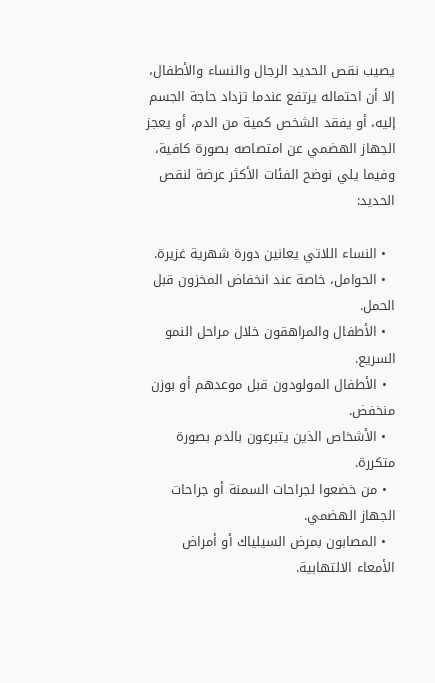يصيب نقص الحديد الرجال والنساء والأطفال، إلا أن احتماله يرتفع عندما تزداد حاجة الجسم إليه، أو يفقد الشخص كمية من الدم، أو يعجز الجهاز الهضمي عن امتصاصه بصورة كافية، وفيما يلي نوضح الفئات الأكثر عرضة لنقص الحديد:

  • النساء اللاتي يعانين دورة شهرية غزيرة.
  • الحوامل، خاصة عند انخفاض المخزون قبل الحمل.
  • الأطفال والمراهقون خلال مراحل النمو السريع.
  • الأطفال المولودون قبل موعدهم أو بوزن منخفض.
  • الأشخاص الذين يتبرعون بالدم بصورة متكررة.
  • من خضعوا لجراحات السمنة أو جراحات الجهاز الهضمي.
  • المصابون بمرض السيلياك أو أمراض الأمعاء الالتهابية.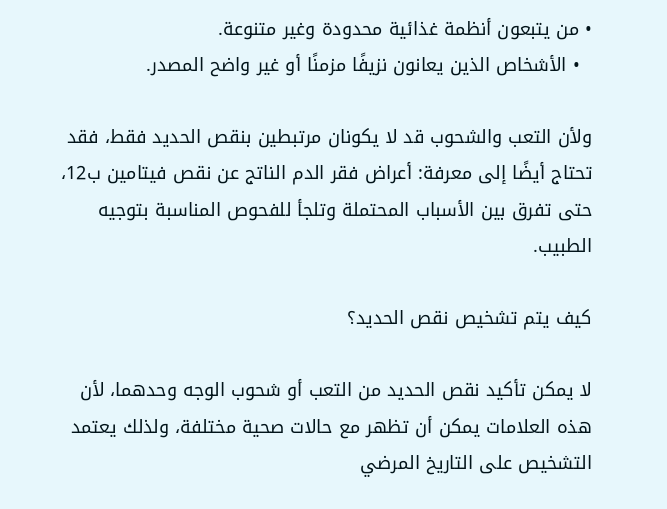• من يتبعون أنظمة غذائية محدودة وغير متنوعة.
  • الأشخاص الذين يعانون نزيفًا مزمنًا أو غير واضح المصدر.

ولأن التعب والشحوب قد لا يكونان مرتبطين بنقص الحديد فقط، فقد تحتاج أيضًا إلى معرفة: أعراض فقر الدم الناتج عن نقص فيتامين ب12، حتى تفرق بين الأسباب المحتملة وتلجأ للفحوص المناسبة بتوجيه الطبيب.

كيف يتم تشخيص نقص الحديد؟

لا يمكن تأكيد نقص الحديد من التعب أو شحوب الوجه وحدهما، لأن هذه العلامات يمكن أن تظهر مع حالات صحية مختلفة، ولذلك يعتمد التشخيص على التاريخ المرضي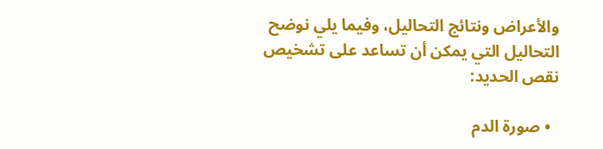والأعراض ونتائج التحاليل، وفيما يلي نوضح التحاليل التي يمكن أن تساعد على تشخيص نقص الحديد:

  • صورة الدم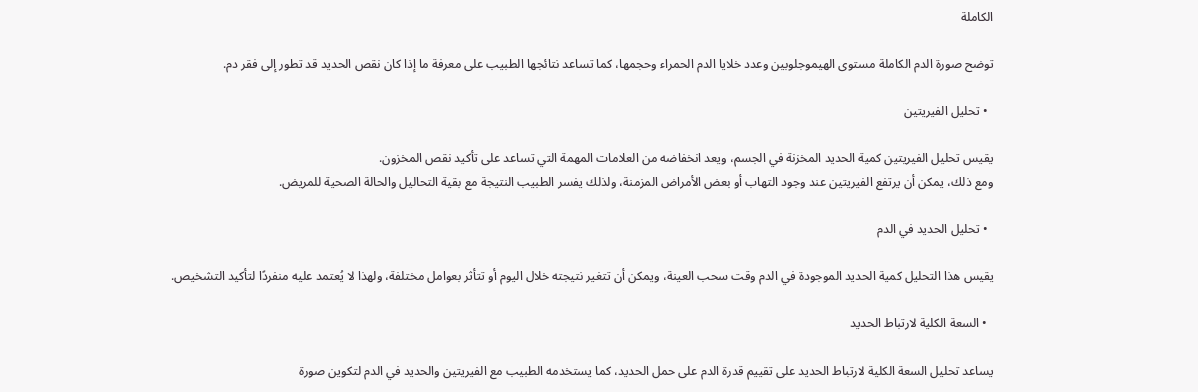الكاملة

توضح صورة الدم الكاملة مستوى الهيموجلوبين وعدد خلايا الدم الحمراء وحجمها، كما تساعد نتائجها الطبيب على معرفة ما إذا كان نقص الحديد قد تطور إلى فقر دم.

  • تحليل الفيريتين

يقيس تحليل الفيريتين كمية الحديد المخزنة في الجسم، ويعد انخفاضه من العلامات المهمة التي تساعد على تأكيد نقص المخزون.
ومع ذلك، يمكن أن يرتفع الفيريتين عند وجود التهاب أو بعض الأمراض المزمنة، ولذلك يفسر الطبيب النتيجة مع بقية التحاليل والحالة الصحية للمريض.

  • تحليل الحديد في الدم

يقيس هذا التحليل كمية الحديد الموجودة في الدم وقت سحب العينة، ويمكن أن تتغير نتيجته خلال اليوم أو تتأثر بعوامل مختلفة، ولهذا لا يُعتمد عليه منفردًا لتأكيد التشخيص.

  • السعة الكلية لارتباط الحديد

يساعد تحليل السعة الكلية لارتباط الحديد على تقييم قدرة الدم على حمل الحديد، كما يستخدمه الطبيب مع الفيريتين والحديد في الدم لتكوين صورة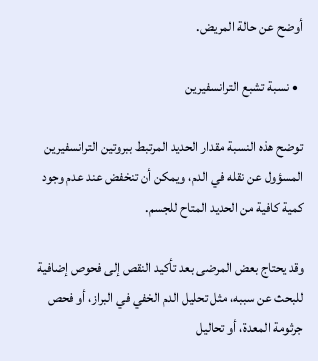أوضح عن حالة المريض.

  • نسبة تشبع الترانسفيرين

توضح هذه النسبة مقدار الحديد المرتبط ببروتين الترانسفيرين المسؤول عن نقله في الدم، ويمكن أن تنخفض عند عدم وجود كمية كافية من الحديد المتاح للجسم.

وقد يحتاج بعض المرضى بعد تأكيد النقص إلى فحوص إضافية للبحث عن سببه، مثل تحليل الدم الخفي في البراز، أو فحص جرثومة المعدة، أو تحاليل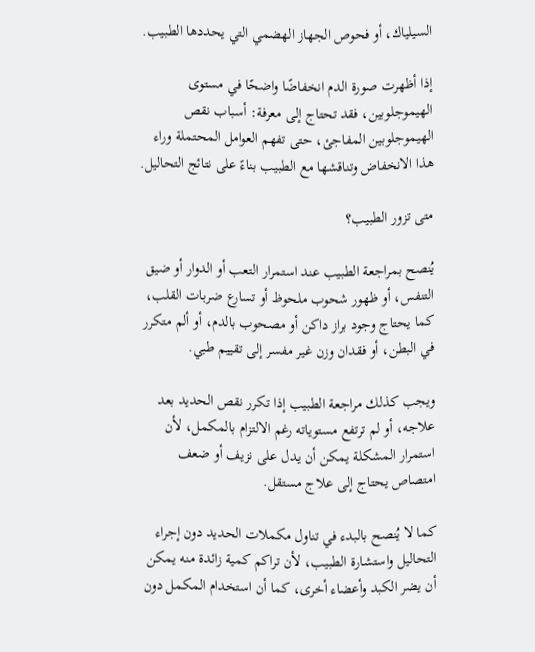السيلياك، أو فحوص الجهاز الهضمي التي يحددها الطبيب.

إذا أظهرت صورة الدم انخفاضًا واضحًا في مستوى الهيموجلوبين، فقد تحتاج إلى معرفة: أسباب نقص الهيموجلوبين المفاجئ، حتى تفهم العوامل المحتملة وراء هذا الانخفاض وتناقشها مع الطبيب بناءً على نتائج التحاليل.

متى تزور الطبيب؟

يُنصح بمراجعة الطبيب عند استمرار التعب أو الدوار أو ضيق التنفس، أو ظهور شحوب ملحوظ أو تسارع ضربات القلب، كما يحتاج وجود براز داكن أو مصحوب بالدم، أو ألم متكرر في البطن، أو فقدان وزن غير مفسر إلى تقييم طبي.

ويجب كذلك مراجعة الطبيب إذا تكرر نقص الحديد بعد علاجه، أو لم ترتفع مستوياته رغم الالتزام بالمكمل، لأن استمرار المشكلة يمكن أن يدل على نزيف أو ضعف امتصاص يحتاج إلى علاج مستقل.

كما لا يُنصح بالبدء في تناول مكملات الحديد دون إجراء التحاليل واستشارة الطبيب، لأن تراكم كمية زائدة منه يمكن أن يضر الكبد وأعضاء أخرى، كما أن استخدام المكمل دون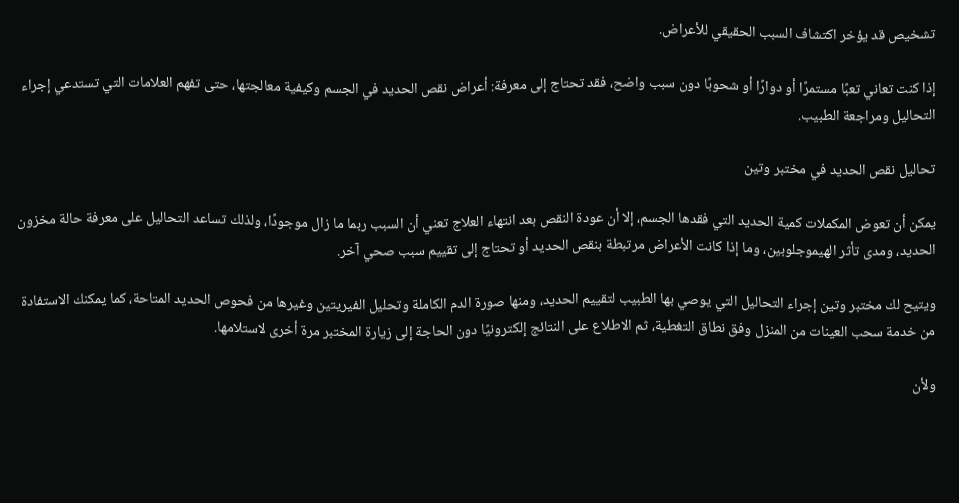تشخيص قد يؤخر اكتشاف السبب الحقيقي للأعراض.

إذا كنت تعاني تعبًا مستمرًا أو دوارًا أو شحوبًا دون سبب واضح، فقد تحتاج إلى معرفة: أعراض نقص الحديد في الجسم وكيفية معالجتها، حتى تفهم العلامات التي تستدعي إجراء التحاليل ومراجعة الطبيب.

تحاليل نقص الحديد في مختبر وتين

يمكن أن تعوض المكملات كمية الحديد التي فقدها الجسم، إلا أن عودة النقص بعد انتهاء العلاج تعني أن السبب ربما ما زال موجودًا، ولذلك تساعد التحاليل على معرفة حالة مخزون الحديد، ومدى تأثر الهيموجلوبين، وما إذا كانت الأعراض مرتبطة بنقص الحديد أو تحتاج إلى تقييم سبب صحي آخر.

ويتيح لك مختبر وتين إجراء التحاليل التي يوصي بها الطبيب لتقييم الحديد، ومنها صورة الدم الكاملة وتحليل الفيريتين وغيرها من فحوص الحديد المتاحة، كما يمكنك الاستفادة من خدمة سحب العينات من المنزل وفق نطاق التغطية، ثم الاطلاع على النتائج إلكترونيًا دون الحاجة إلى زيارة المختبر مرة أخرى لاستلامها.

ولأن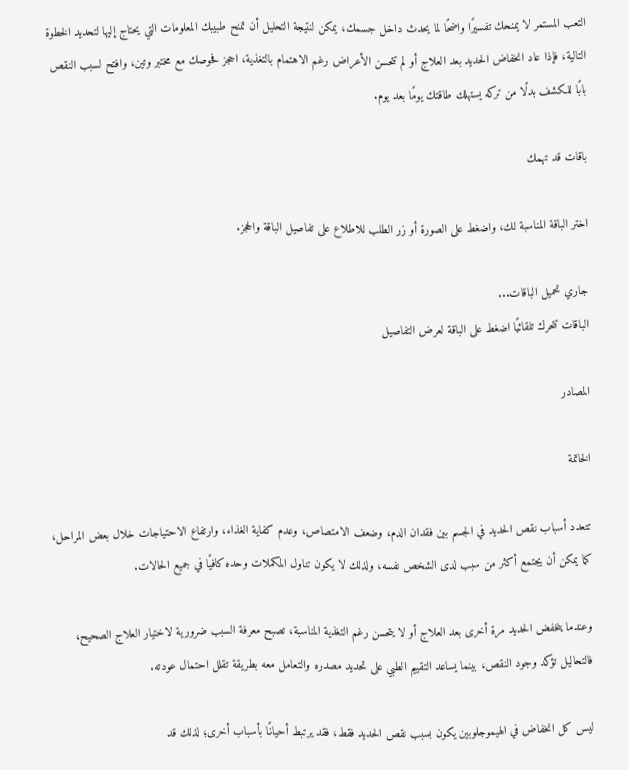التعب المستمر لا يمنحك تفسيرًا واضحًا لما يحدث داخل جسمك، يمكن لنتيجة التحليل أن تمنح طبيبك المعلومات التي يحتاج إليها لتحديد الخطوة التالية، فإذا عاد انخفاض الحديد بعد العلاج أو لم تتحسن الأعراض رغم الاهتمام بالتغذية، احجز فحوصك مع مختبر وتين، وافتح لسبب النقص بابًا للكشف بدلًا من تركه يستهلك طاقتك يومًا بعد يوم.

باقات قد تهمك

اختر الباقة المناسبة لك، واضغط على الصورة أو زر الطلب للاطلاع على تفاصيل الباقة والحجز.

جاري تحميل الباقات...
الباقات تتحرك تلقائيًا اضغط على الباقة لعرض التفاصيل

المصادر

الخاتمة

تتعدد أسباب نقص الحديد في الجسم بين فقدان الدم، وضعف الامتصاص، وعدم كفاية الغذاء، وارتفاع الاحتياجات خلال بعض المراحل، كما يمكن أن يجتمع أكثر من سبب لدى الشخص نفسه، ولذلك لا يكون تناول المكملات وحده كافيًا في جميع الحالات.

وعندما ينخفض الحديد مرة أخرى بعد العلاج أو لا يتحسن رغم التغذية المناسبة، تصبح معرفة السبب ضرورية لاختيار العلاج الصحيح، فالتحاليل تؤكد وجود النقص، بينما يساعد التقييم الطبي على تحديد مصدره والتعامل معه بطريقة تقلل احتمال عودته.

ليس كل انخفاض في الهيموجلوبين يكون بسبب نقص الحديد فقط، فقد يرتبط أحيانًا بأسباب أخرى؛ لذلك قد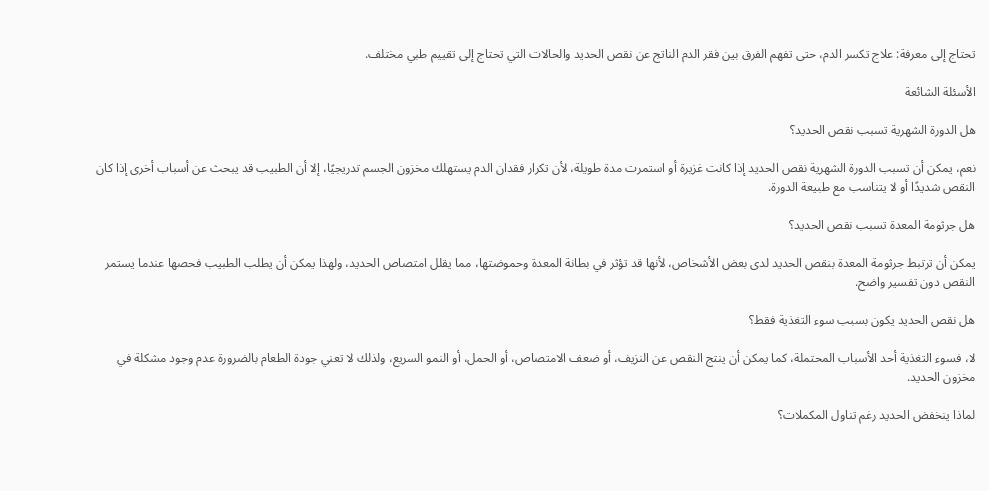تحتاج إلى معرفة: علاج تكسر الدم، حتى تفهم الفرق بين فقر الدم الناتج عن نقص الحديد والحالات التي تحتاج إلى تقييم طبي مختلف.

الأسئلة الشائعة

هل الدورة الشهرية تسبب نقص الحديد؟

نعم، يمكن أن تسبب الدورة الشهرية نقص الحديد إذا كانت غزيرة أو استمرت مدة طويلة، لأن تكرار فقدان الدم يستهلك مخزون الجسم تدريجيًا، إلا أن الطبيب قد يبحث عن أسباب أخرى إذا كان النقص شديدًا أو لا يتناسب مع طبيعة الدورة.

هل جرثومة المعدة تسبب نقص الحديد؟

يمكن أن ترتبط جرثومة المعدة بنقص الحديد لدى بعض الأشخاص، لأنها قد تؤثر في بطانة المعدة وحموضتها، مما يقلل امتصاص الحديد، ولهذا يمكن أن يطلب الطبيب فحصها عندما يستمر النقص دون تفسير واضح.

هل نقص الحديد يكون بسبب سوء التغذية فقط؟

لا، فسوء التغذية أحد الأسباب المحتملة، كما يمكن أن ينتج النقص عن النزيف، أو ضعف الامتصاص، أو الحمل، أو النمو السريع، ولذلك لا تعني جودة الطعام بالضرورة عدم وجود مشكلة في مخزون الحديد.

لماذا ينخفض الحديد رغم تناول المكملات؟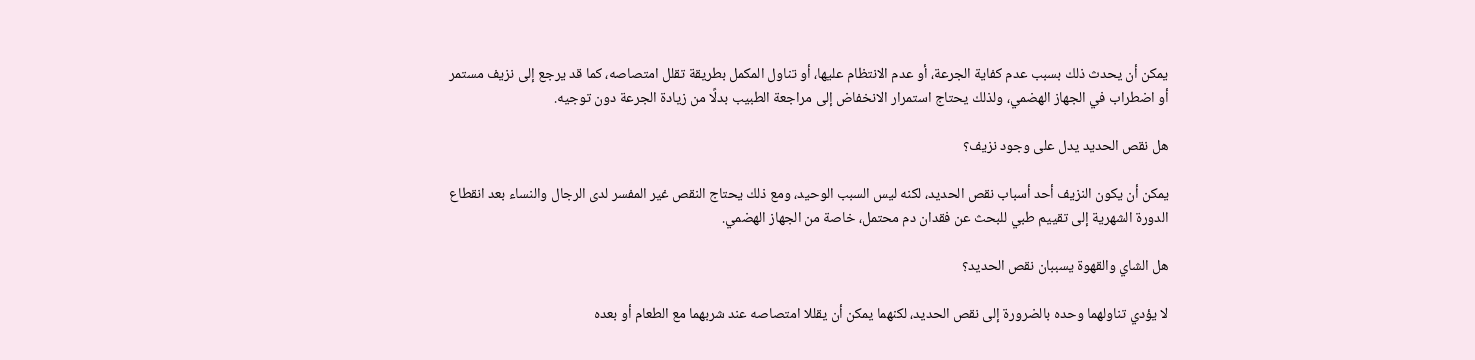يمكن أن يحدث ذلك بسبب عدم كفاية الجرعة، أو عدم الانتظام عليها، أو تناول المكمل بطريقة تقلل امتصاصه، كما قد يرجع إلى نزيف مستمر أو اضطراب في الجهاز الهضمي، ولذلك يحتاج استمرار الانخفاض إلى مراجعة الطبيب بدلًا من زيادة الجرعة دون توجيه.

هل نقص الحديد يدل على وجود نزيف؟

يمكن أن يكون النزيف أحد أسباب نقص الحديد، لكنه ليس السبب الوحيد، ومع ذلك يحتاج النقص غير المفسر لدى الرجال والنساء بعد انقطاع الدورة الشهرية إلى تقييم طبي للبحث عن فقدان دم محتمل، خاصة من الجهاز الهضمي.

هل الشاي والقهوة يسببان نقص الحديد؟

لا يؤدي تناولهما وحده بالضرورة إلى نقص الحديد، لكنهما يمكن أن يقللا امتصاصه عند شربهما مع الطعام أو بعده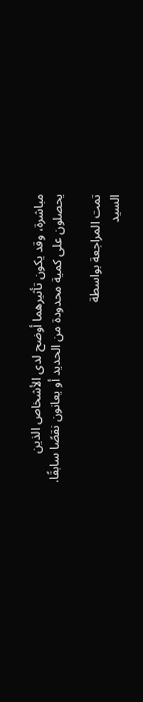مباشرة، وقد يكون تأثيرهما أوضح لدى الأشخاص الذين يحصلون على كمية محدودة من الحديد أو يعانون نقصًا سابقًا.

تمت المراجعة بواسطة
السيد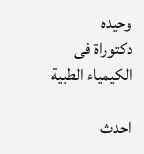وحيده
دكتوراة فى الكيمياء الطبية

احدث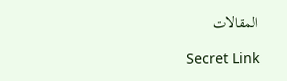المقالات

Secret Link